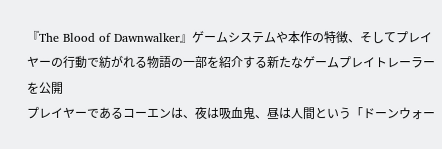『The Blood of Dawnwalker』ゲームシステムや本作の特徴、そしてプレイヤーの行動で紡がれる物語の一部を紹介する新たなゲームプレイトレーラーを公開
プレイヤーであるコーエンは、夜は吸血鬼、昼は人間という「ドーンウォー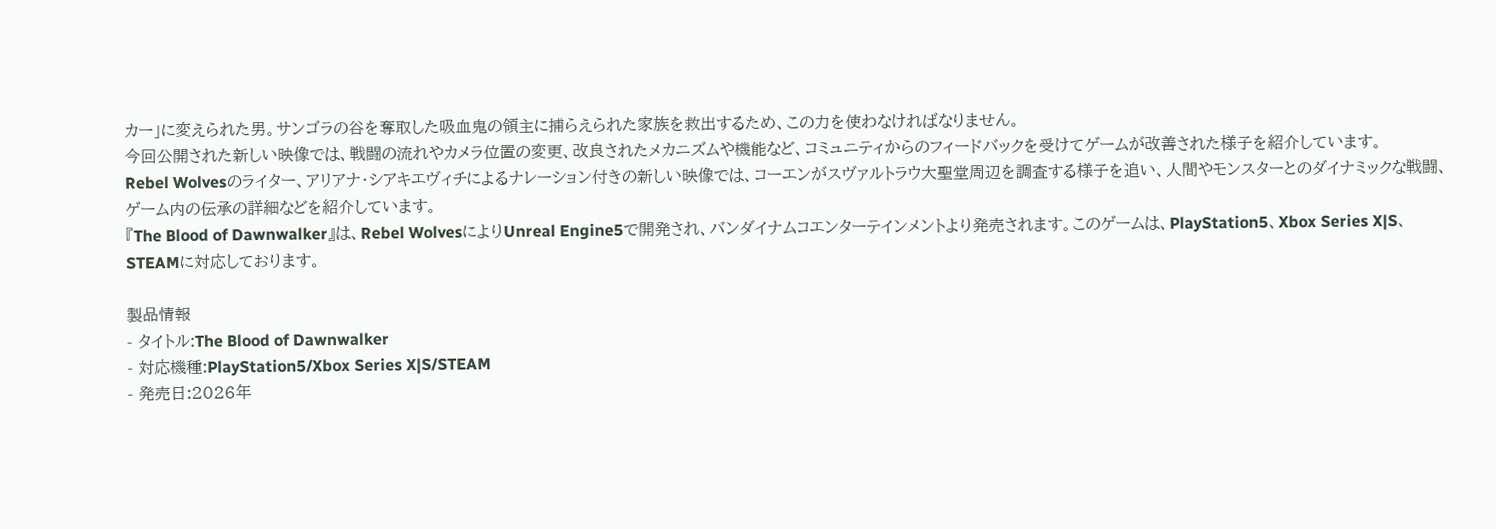カー」に変えられた男。サンゴラの谷を奪取した吸血鬼の領主に捕らえられた家族を救出するため、この力を使わなければなりません。
今回公開された新しい映像では、戦闘の流れやカメラ位置の変更、改良されたメカニズムや機能など、コミュニティからのフィードバックを受けてゲームが改善された様子を紹介しています。
Rebel Wolvesのライター、アリアナ・シアキエヴィチによるナレーション付きの新しい映像では、コーエンがスヴァルトラウ大聖堂周辺を調査する様子を追い、人間やモンスターとのダイナミックな戦闘、ゲーム内の伝承の詳細などを紹介しています。
『The Blood of Dawnwalker』は、Rebel WolvesによりUnreal Engine5で開発され、バンダイナムコエンターテインメントより発売されます。このゲームは、PlayStation5、Xbox Series X|S、STEAMに対応しております。

製品情報
- タイトル:The Blood of Dawnwalker
- 対応機種:PlayStation5/Xbox Series X|S/STEAM
- 発売日:2026年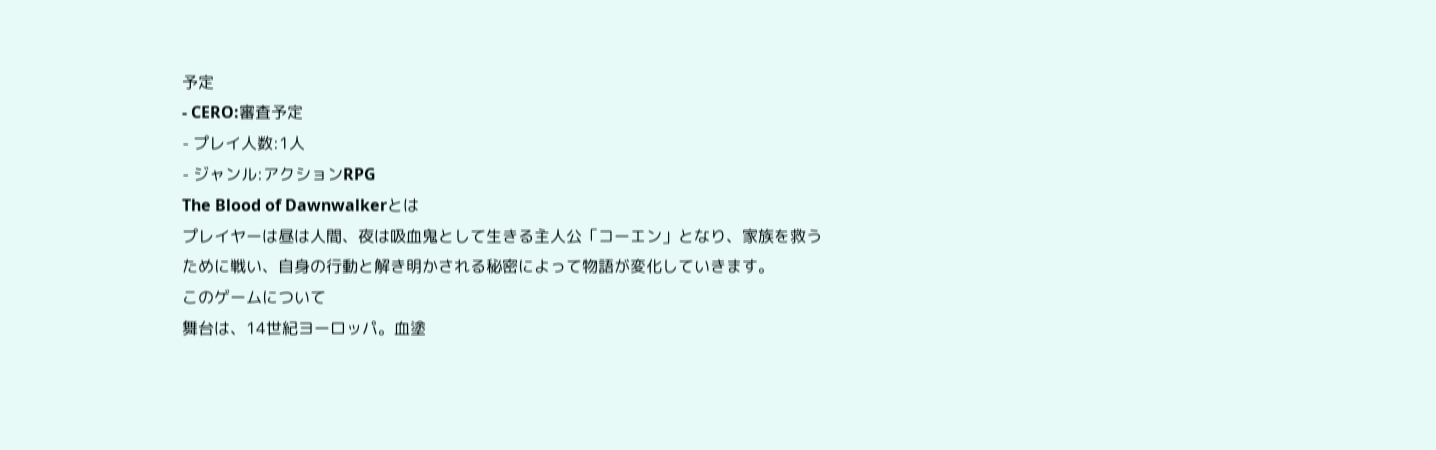予定
- CERO:審査予定
- プレイ人数:1人
- ジャンル:アクションRPG
The Blood of Dawnwalkerとは
プレイヤーは昼は人間、夜は吸血鬼として生きる主人公「コーエン」となり、家族を救うために戦い、自身の行動と解き明かされる秘密によって物語が変化していきます。
このゲームについて
舞台は、14世紀ヨーロッパ。血塗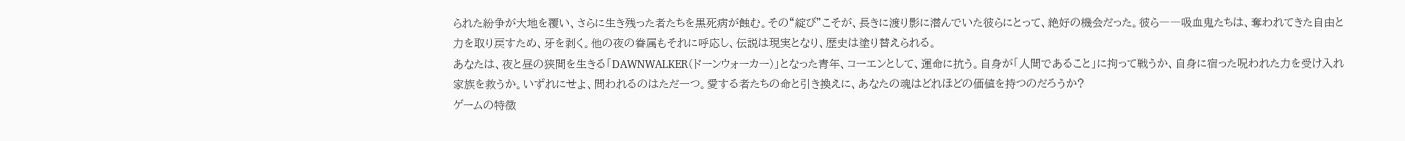られた紛争が大地を覆い、さらに生き残った者たちを黒死病が蝕む。その“綻び”こそが、長きに渡り影に潜んでいた彼らにとって、絶好の機会だった。彼ら――吸血鬼たちは、奪われてきた自由と力を取り戻すため、牙を剥く。他の夜の眷属もそれに呼応し、伝説は現実となり、歴史は塗り替えられる。
あなたは、夜と昼の狭間を生きる「DAWNWALKER(ドーンウォーカー)」となった青年、コーエンとして、運命に抗う。自身が「人間であること」に拘って戦うか、自身に宿った呪われた力を受け入れ家族を救うか。いずれにせよ、問われるのはただ一つ。愛する者たちの命と引き換えに、あなたの魂はどれほどの価値を持つのだろうか?
ゲームの特徴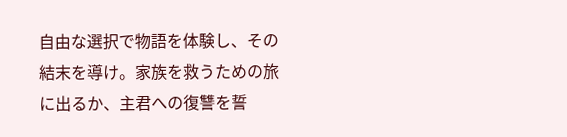自由な選択で物語を体験し、その結末を導け。家族を救うための旅に出るか、主君への復讐を誓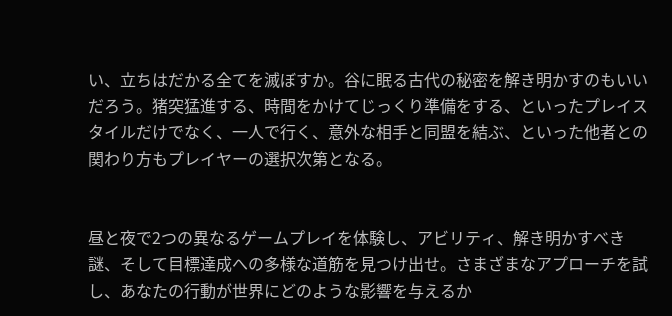い、立ちはだかる全てを滅ぼすか。谷に眠る古代の秘密を解き明かすのもいいだろう。猪突猛進する、時間をかけてじっくり準備をする、といったプレイスタイルだけでなく、一人で行く、意外な相手と同盟を結ぶ、といった他者との関わり方もプレイヤーの選択次第となる。


昼と夜で2つの異なるゲームプレイを体験し、アビリティ、解き明かすべき謎、そして目標達成への多様な道筋を見つけ出せ。さまざまなアプローチを試し、あなたの行動が世界にどのような影響を与えるか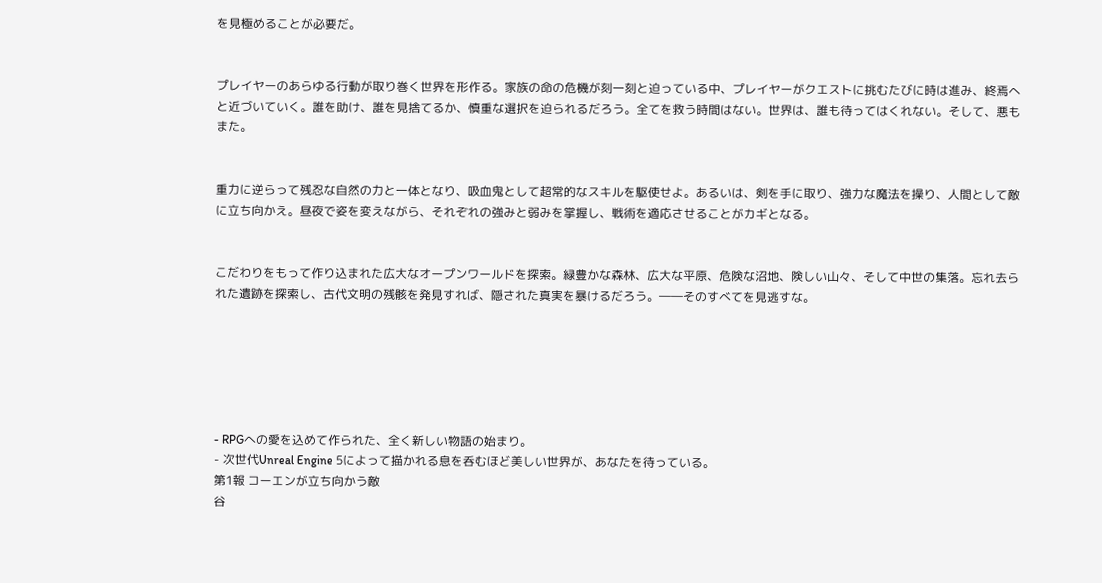を見極めることが必要だ。


プレイヤーのあらゆる行動が取り巻く世界を形作る。家族の命の危機が刻一刻と迫っている中、プレイヤーがクエストに挑むたびに時は進み、終焉へと近づいていく。誰を助け、誰を見捨てるか、慎重な選択を迫られるだろう。全てを救う時間はない。世界は、誰も待ってはくれない。そして、悪もまた。


重力に逆らって残忍な自然の力と一体となり、吸血鬼として超常的なスキルを駆使せよ。あるいは、剣を手に取り、強力な魔法を操り、人間として敵に立ち向かえ。昼夜で姿を変えながら、それぞれの強みと弱みを掌握し、戦術を適応させることがカギとなる。


こだわりをもって作り込まれた広大なオープンワールドを探索。緑豊かな森林、広大な平原、危険な沼地、険しい山々、そして中世の集落。忘れ去られた遺跡を探索し、古代文明の残骸を発見すれば、隠された真実を暴けるだろう。――そのすべてを見逃すな。






- RPGへの愛を込めて作られた、全く新しい物語の始まり。
- 次世代Unreal Engine 5によって描かれる息を呑むほど美しい世界が、あなたを待っている。
第1報 コーエンが立ち向かう敵
谷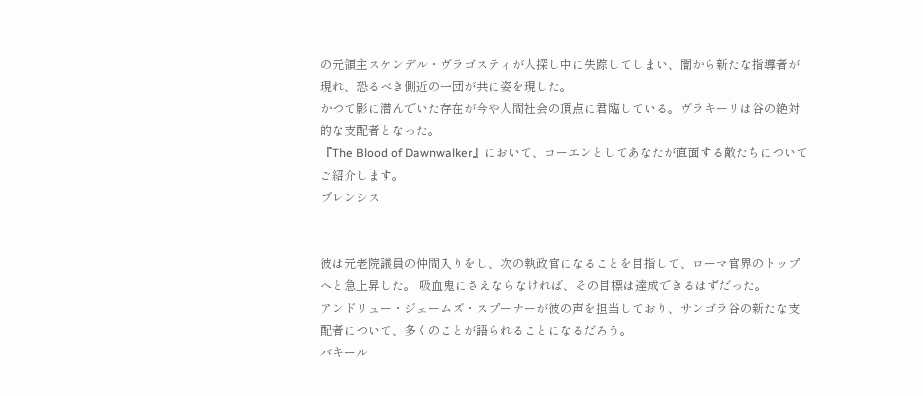の元領主スケンデル・ヴラゴスティが人探し中に失踪してしまい、闇から新たな指導者が現れ、恐るべき側近の一団が共に姿を現した。
かつて影に潜んでいた存在が今や人間社会の頂点に君臨している。ヴラキーリは谷の絶対的な支配者となった。
『The Blood of Dawnwalker』において、コーエンとしてあなたが直面する敵たちについてご紹介します。
ブレンシス


彼は元老院議員の仲間入りをし、次の執政官になることを目指して、ローマ官界のトップへと急上昇した。 吸血鬼にさえならなければ、その目標は達成できるはずだった。
アンドリュー・ジェームズ・スプーナーが彼の声を担当しており、サンゴラ谷の新たな支配者について、多くのことが語られることになるだろう。
バキール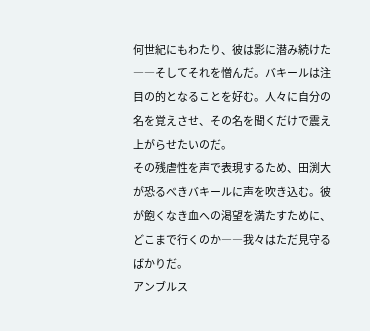何世紀にもわたり、彼は影に潜み続けた――そしてそれを憎んだ。バキールは注目の的となることを好む。人々に自分の名を覚えさせ、その名を聞くだけで震え上がらせたいのだ。
その残虐性を声で表現するため、田渕大が恐るべきバキールに声を吹き込む。彼が飽くなき血への渇望を満たすために、どこまで行くのか――我々はただ見守るばかりだ。
アンブルス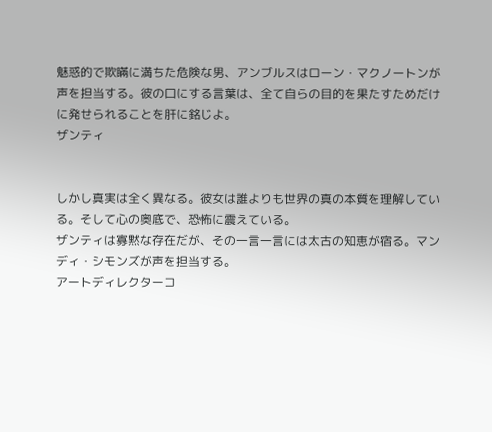魅惑的で欺瞞に満ちた危険な男、アンブルスはローン・マクノートンが声を担当する。彼の口にする言葉は、全て自らの目的を果たすためだけに発せられることを肝に銘じよ。
ザンティ


しかし真実は全く異なる。彼女は誰よりも世界の真の本質を理解している。そして心の奥底で、恐怖に震えている。
ザンティは寡黙な存在だが、その一言一言には太古の知恵が宿る。マンディ・シモンズが声を担当する。
アートディレクターコ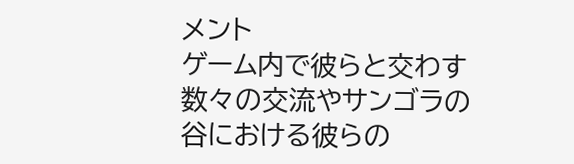メント
ゲーム内で彼らと交わす数々の交流やサンゴラの谷における彼らの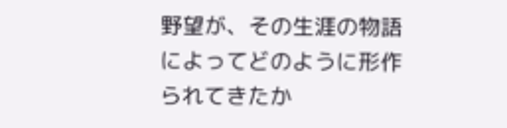野望が、その生涯の物語によってどのように形作られてきたか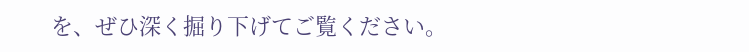を、ぜひ深く掘り下げてご覧ください。